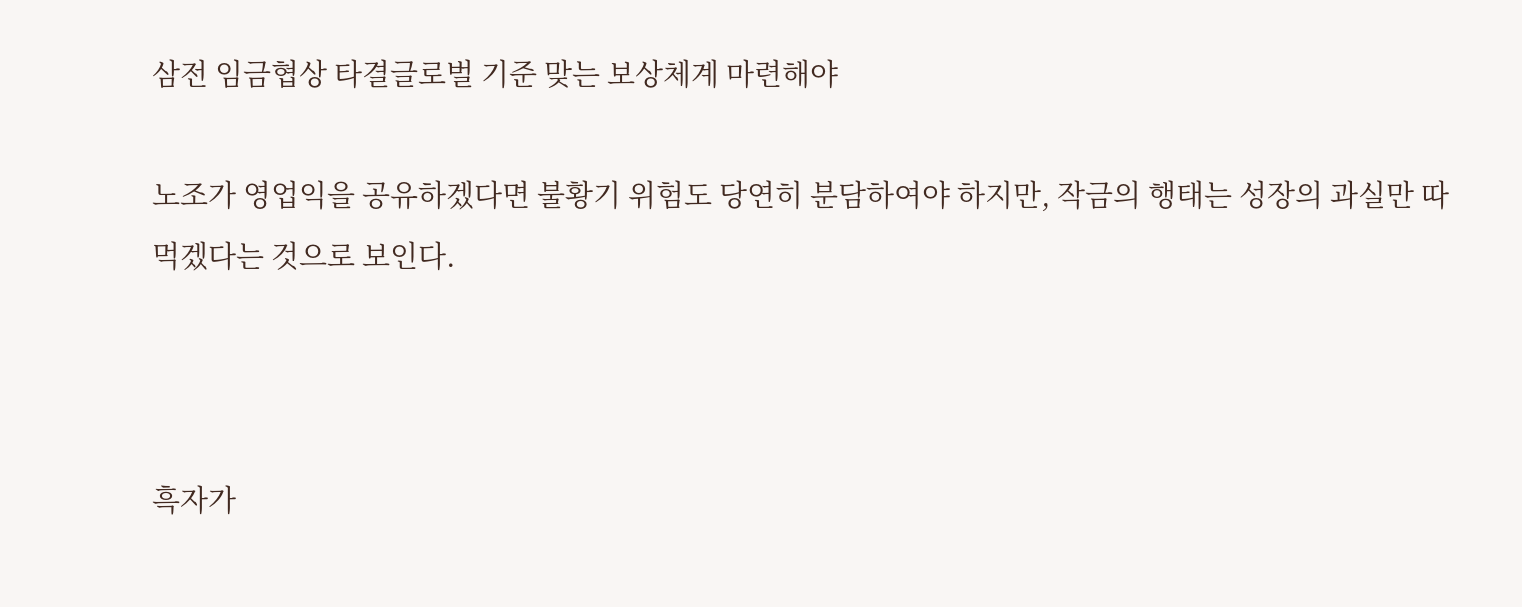삼전 임금협상 타결글로벌 기준 맞는 보상체계 마련해야

노조가 영업익을 공유하겠다면 불황기 위험도 당연히 분담하여야 하지만, 작금의 행태는 성장의 과실만 따 먹겠다는 것으로 보인다.



흑자가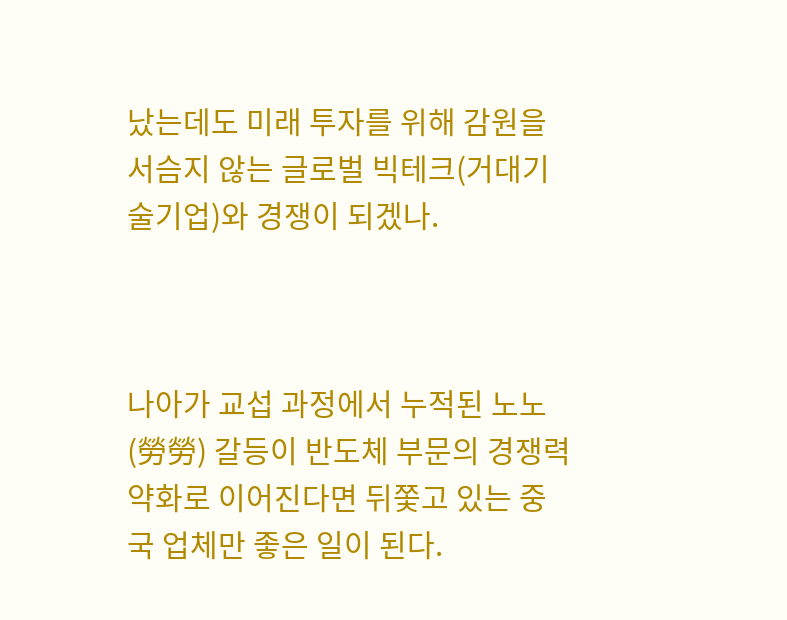났는데도 미래 투자를 위해 감원을 서슴지 않는 글로벌 빅테크(거대기술기업)와 경쟁이 되겠나.



나아가 교섭 과정에서 누적된 노노(勞勞) 갈등이 반도체 부문의 경쟁력 약화로 이어진다면 뒤쫓고 있는 중국 업체만 좋은 일이 된다.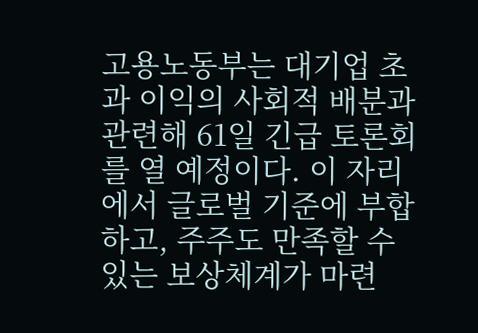고용노동부는 대기업 초과 이익의 사회적 배분과 관련해 61일 긴급 토론회를 열 예정이다. 이 자리에서 글로벌 기준에 부합하고, 주주도 만족할 수 있는 보상체계가 마련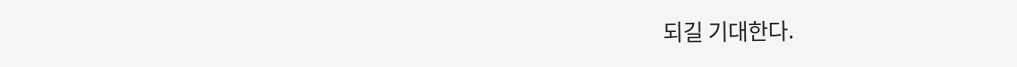되길 기대한다.